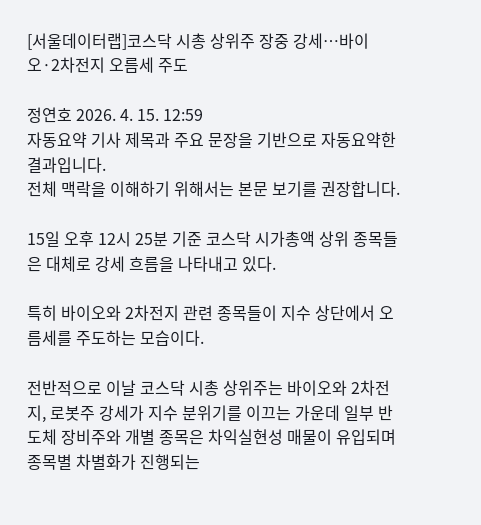[서울데이터랩]코스닥 시총 상위주 장중 강세…바이오·2차전지 오름세 주도

정연호 2026. 4. 15. 12:59
자동요약 기사 제목과 주요 문장을 기반으로 자동요약한 결과입니다.
전체 맥락을 이해하기 위해서는 본문 보기를 권장합니다.

15일 오후 12시 25분 기준 코스닥 시가총액 상위 종목들은 대체로 강세 흐름을 나타내고 있다.

특히 바이오와 2차전지 관련 종목들이 지수 상단에서 오름세를 주도하는 모습이다.

전반적으로 이날 코스닥 시총 상위주는 바이오와 2차전지, 로봇주 강세가 지수 분위기를 이끄는 가운데 일부 반도체 장비주와 개별 종목은 차익실현성 매물이 유입되며 종목별 차별화가 진행되는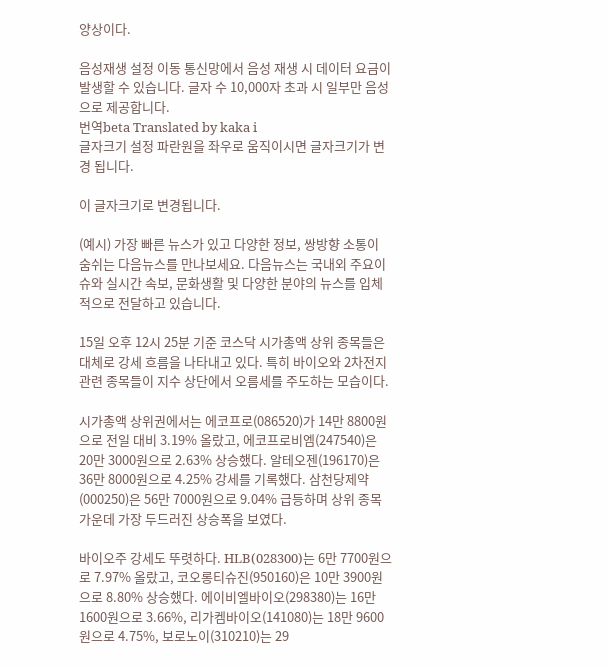양상이다.

음성재생 설정 이동 통신망에서 음성 재생 시 데이터 요금이 발생할 수 있습니다. 글자 수 10,000자 초과 시 일부만 음성으로 제공합니다.
번역beta Translated by kaka i
글자크기 설정 파란원을 좌우로 움직이시면 글자크기가 변경 됩니다.

이 글자크기로 변경됩니다.

(예시) 가장 빠른 뉴스가 있고 다양한 정보, 쌍방향 소통이 숨쉬는 다음뉴스를 만나보세요. 다음뉴스는 국내외 주요이슈와 실시간 속보, 문화생활 및 다양한 분야의 뉴스를 입체적으로 전달하고 있습니다.

15일 오후 12시 25분 기준 코스닥 시가총액 상위 종목들은 대체로 강세 흐름을 나타내고 있다. 특히 바이오와 2차전지 관련 종목들이 지수 상단에서 오름세를 주도하는 모습이다.

시가총액 상위권에서는 에코프로(086520)가 14만 8800원으로 전일 대비 3.19% 올랐고, 에코프로비엠(247540)은 20만 3000원으로 2.63% 상승했다. 알테오젠(196170)은 36만 8000원으로 4.25% 강세를 기록했다. 삼천당제약(000250)은 56만 7000원으로 9.04% 급등하며 상위 종목 가운데 가장 두드러진 상승폭을 보였다.

바이오주 강세도 뚜렷하다. HLB(028300)는 6만 7700원으로 7.97% 올랐고, 코오롱티슈진(950160)은 10만 3900원으로 8.80% 상승했다. 에이비엘바이오(298380)는 16만 1600원으로 3.66%, 리가켐바이오(141080)는 18만 9600원으로 4.75%, 보로노이(310210)는 29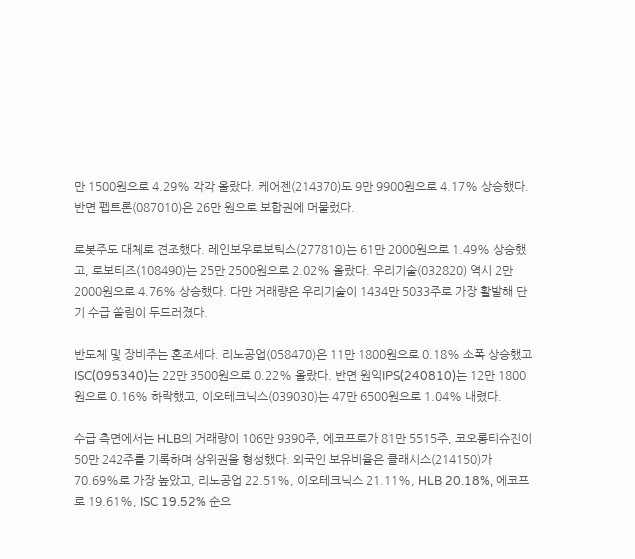만 1500원으로 4.29% 각각 올랐다. 케어젠(214370)도 9만 9900원으로 4.17% 상승했다. 반면 펩트론(087010)은 26만 원으로 보합권에 머물렀다.

로봇주도 대체로 견조했다. 레인보우로보틱스(277810)는 61만 2000원으로 1.49% 상승했고, 로보티즈(108490)는 25만 2500원으로 2.02% 올랐다. 우리기술(032820) 역시 2만 2000원으로 4.76% 상승했다. 다만 거래량은 우리기술이 1434만 5033주로 가장 활발해 단기 수급 쏠림이 두드러졌다.

반도체 및 장비주는 혼조세다. 리노공업(058470)은 11만 1800원으로 0.18% 소폭 상승했고 ISC(095340)는 22만 3500원으로 0.22% 올랐다. 반면 원익IPS(240810)는 12만 1800원으로 0.16% 하락했고, 이오테크닉스(039030)는 47만 6500원으로 1.04% 내렸다.

수급 측면에서는 HLB의 거래량이 106만 9390주, 에코프로가 81만 5515주, 코오롱티슈진이 50만 242주를 기록하며 상위권을 형성했다. 외국인 보유비율은 클래시스(214150)가 70.69%로 가장 높았고, 리노공업 22.51%, 이오테크닉스 21.11%, HLB 20.18%, 에코프로 19.61%, ISC 19.52% 순으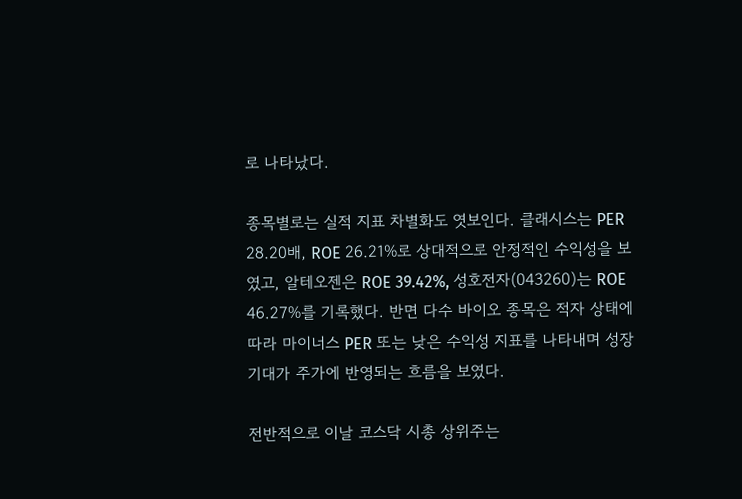로 나타났다.

종목별로는 실적 지표 차별화도 엿보인다. 클래시스는 PER 28.20배, ROE 26.21%로 상대적으로 안정적인 수익성을 보였고, 알테오젠은 ROE 39.42%, 성호전자(043260)는 ROE 46.27%를 기록했다. 반면 다수 바이오 종목은 적자 상태에 따라 마이너스 PER 또는 낮은 수익성 지표를 나타내며 성장 기대가 주가에 반영되는 흐름을 보였다.

전반적으로 이날 코스닥 시총 상위주는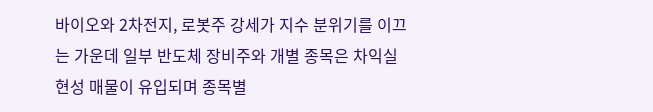바이오와 2차전지, 로봇주 강세가 지수 분위기를 이끄는 가운데 일부 반도체 장비주와 개별 종목은 차익실현성 매물이 유입되며 종목별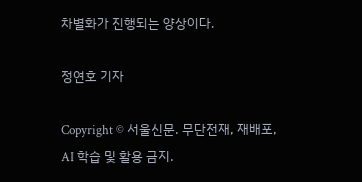차별화가 진행되는 양상이다.

정연호 기자

Copyright © 서울신문. 무단전재, 재배포, AI 학습 및 활용 금지.